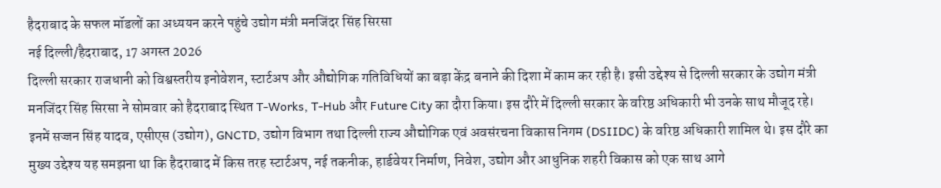हैदराबाद के सफल मॉडलों का अध्ययन करने पहुंचे उद्योग मंत्री मनजिंदर सिंह सिरसा
नई दिल्ली/हैदराबाद, 17 अगस्त 2026
दिल्ली सरकार राजधानी को विश्वस्तरीय इनोवेशन, स्टार्टअप और औद्योगिक गतिविधियों का बड़ा केंद्र बनाने की दिशा में काम कर रही है। इसी उद्देश्य से दिल्ली सरकार के उद्योग मंत्री मनजिंदर सिंह सिरसा ने सोमवार को हैदराबाद स्थित T-Works, T-Hub और Future City का दौरा किया। इस दौरे में दिल्ली सरकार के वरिष्ठ अधिकारी भी उनके साथ मौजूद रहे। इनमें सज्जन सिंह यादव, एसीएस (उद्योग), GNCTD, उद्योग विभाग तथा दिल्ली राज्य औद्योगिक एवं अवसंरचना विकास निगम (DSIIDC) के वरिष्ठ अधिकारी शामिल थे। इस दौरे का मुख्य उद्देश्य यह समझना था कि हैदराबाद में किस तरह स्टार्टअप, नई तकनीक, हार्डवेयर निर्माण, निवेश, उद्योग और आधुनिक शहरी विकास को एक साथ आगे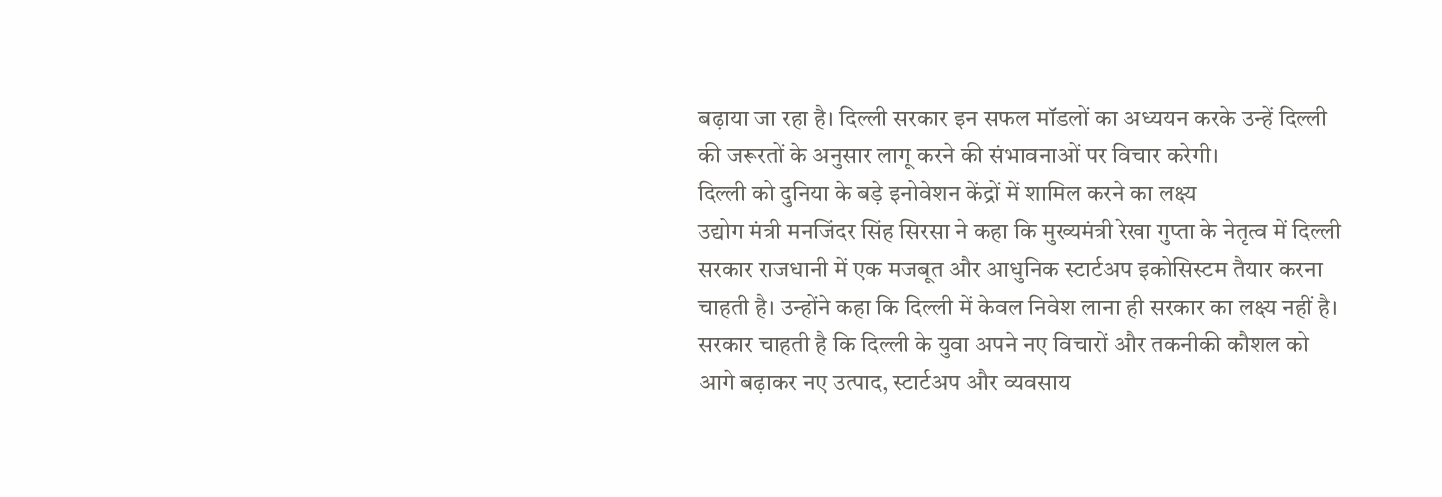बढ़ाया जा रहा है। दिल्ली सरकार इन सफल मॉडलों का अध्ययन करके उन्हें दिल्ली की जरूरतों के अनुसार लागू करने की संभावनाओं पर विचार करेगी।
दिल्ली को दुनिया के बड़े इनोवेशन केंद्रों में शामिल करने का लक्ष्य
उद्योग मंत्री मनजिंदर सिंह सिरसा ने कहा कि मुख्यमंत्री रेखा गुप्ता के नेतृत्व में दिल्ली सरकार राजधानी में एक मजबूत और आधुनिक स्टार्टअप इकोसिस्टम तैयार करना चाहती है। उन्होंने कहा कि दिल्ली में केवल निवेश लाना ही सरकार का लक्ष्य नहीं है। सरकार चाहती है कि दिल्ली के युवा अपने नए विचारों और तकनीकी कौशल को आगे बढ़ाकर नए उत्पाद, स्टार्टअप और व्यवसाय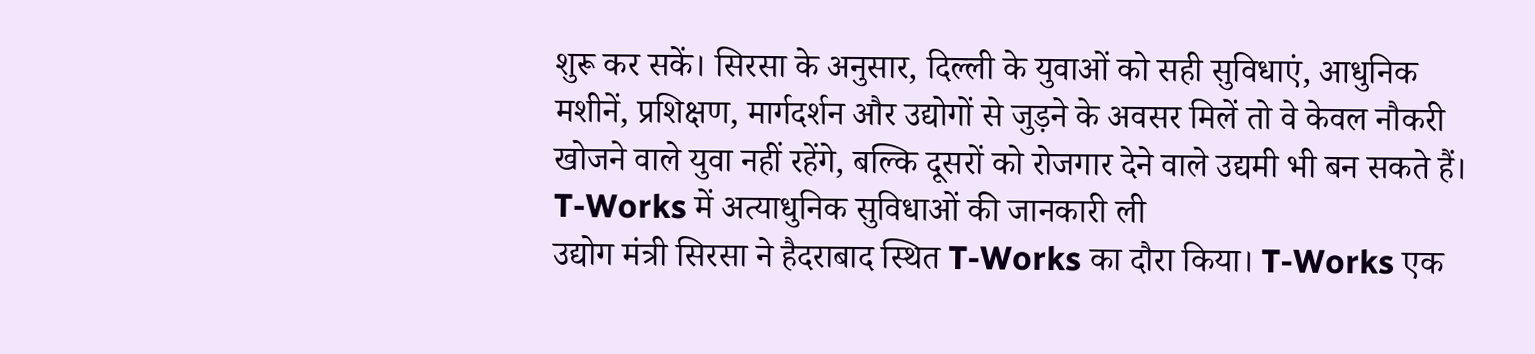शुरू कर सकें। सिरसा के अनुसार, दिल्ली के युवाओं को सही सुविधाएं, आधुनिक मशीनें, प्रशिक्षण, मार्गदर्शन और उद्योगों से जुड़ने के अवसर मिलें तो वे केवल नौकरी खोजने वाले युवा नहीं रहेंगे, बल्कि दूसरों को रोजगार देने वाले उद्यमी भी बन सकते हैं।
T-Works में अत्याधुनिक सुविधाओं की जानकारी ली
उद्योग मंत्री सिरसा ने हैदराबाद स्थित T-Works का दौरा किया। T-Works एक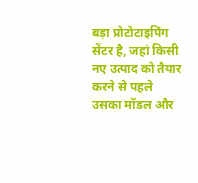बड़ा प्रोटोटाइपिंग सेंटर है, जहां किसी नए उत्पाद को तैयार करने से पहले उसका मॉडल और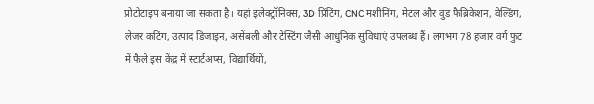प्रोटोटाइप बनाया जा सकता है। यहां इलेक्ट्रॉनिक्स, 3D प्रिंटिंग, CNC मशीनिंग, मेटल और वुड फैब्रिकेशन, वेल्डिंग, लेजर कटिंग, उत्पाद डिजाइन, असेंबली और टेस्टिंग जैसी आधुनिक सुविधाएं उपलब्ध हैं। लगभग 78 हजार वर्ग फुट में फैले इस केंद्र में स्टार्टअप्स, विद्यार्थियों,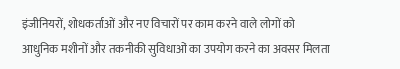इंजीनियरों, शोधकर्ताओं और नए विचारों पर काम करने वाले लोगों को आधुनिक मशीनों और तकनीकी सुविधाओं का उपयोग करने का अवसर मिलता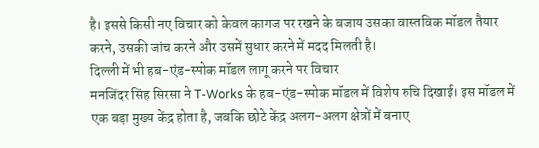है। इससे किसी नए विचार को केवल कागज पर रखने के बजाय उसका वास्तविक मॉडल तैयार करने, उसकी जांच करने और उसमें सुधार करने में मदद मिलती है।
दिल्ली में भी हब-एंड-स्पोक मॉडल लागू करने पर विचार
मनजिंदर सिंह सिरसा ने T-Works के हब-एंड-स्पोक मॉडल में विशेष रुचि दिखाई। इस मॉडल में एक बड़ा मुख्य केंद्र होता है, जबकि छोटे केंद्र अलग-अलग क्षेत्रों में बनाए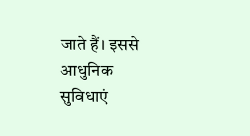जाते हैं। इससे आधुनिक सुविधाएं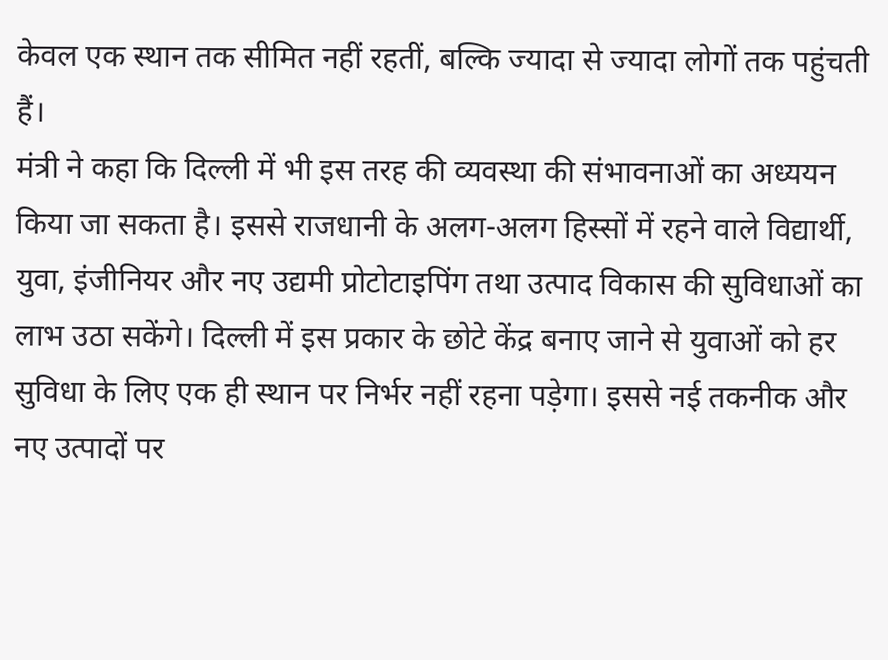केवल एक स्थान तक सीमित नहीं रहतीं, बल्कि ज्यादा से ज्यादा लोगों तक पहुंचती हैं।
मंत्री ने कहा कि दिल्ली में भी इस तरह की व्यवस्था की संभावनाओं का अध्ययन किया जा सकता है। इससे राजधानी के अलग-अलग हिस्सों में रहने वाले विद्यार्थी, युवा, इंजीनियर और नए उद्यमी प्रोटोटाइपिंग तथा उत्पाद विकास की सुविधाओं का लाभ उठा सकेंगे। दिल्ली में इस प्रकार के छोटे केंद्र बनाए जाने से युवाओं को हर सुविधा के लिए एक ही स्थान पर निर्भर नहीं रहना पड़ेगा। इससे नई तकनीक और नए उत्पादों पर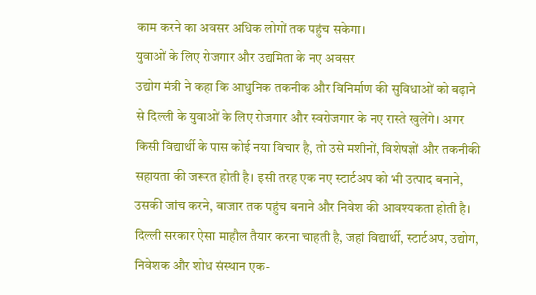काम करने का अवसर अधिक लोगों तक पहुंच सकेगा।
युवाओं के लिए रोजगार और उद्यमिता के नए अवसर
उद्योग मंत्री ने कहा कि आधुनिक तकनीक और विनिर्माण की सुविधाओं को बढ़ाने से दिल्ली के युवाओं के लिए रोजगार और स्वरोजगार के नए रास्ते खुलेंगे। अगर किसी विद्यार्थी के पास कोई नया विचार है, तो उसे मशीनों, विशेषज्ञों और तकनीकी सहायता की जरूरत होती है। इसी तरह एक नए स्टार्टअप को भी उत्पाद बनाने, उसकी जांच करने, बाजार तक पहुंच बनाने और निवेश की आवश्यकता होती है। दिल्ली सरकार ऐसा माहौल तैयार करना चाहती है, जहां विद्यार्थी, स्टार्टअप, उद्योग, निवेशक और शोध संस्थान एक-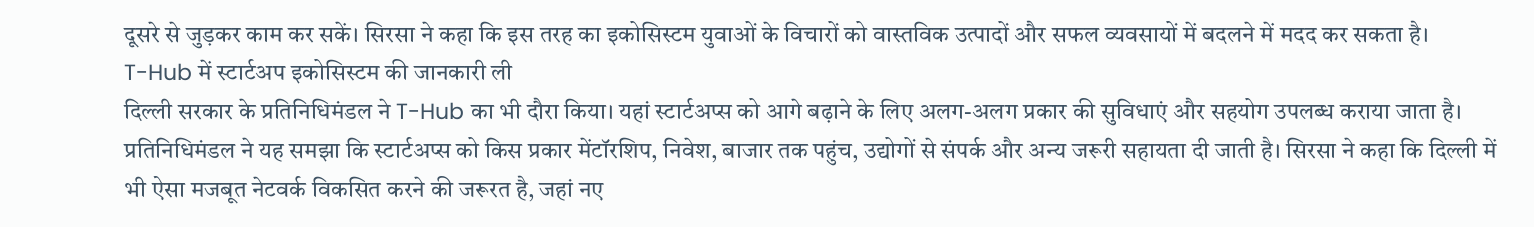दूसरे से जुड़कर काम कर सकें। सिरसा ने कहा कि इस तरह का इकोसिस्टम युवाओं के विचारों को वास्तविक उत्पादों और सफल व्यवसायों में बदलने में मदद कर सकता है।
T-Hub में स्टार्टअप इकोसिस्टम की जानकारी ली
दिल्ली सरकार के प्रतिनिधिमंडल ने T-Hub का भी दौरा किया। यहां स्टार्टअप्स को आगे बढ़ाने के लिए अलग-अलग प्रकार की सुविधाएं और सहयोग उपलब्ध कराया जाता है।
प्रतिनिधिमंडल ने यह समझा कि स्टार्टअप्स को किस प्रकार मेंटॉरशिप, निवेश, बाजार तक पहुंच, उद्योगों से संपर्क और अन्य जरूरी सहायता दी जाती है। सिरसा ने कहा कि दिल्ली में भी ऐसा मजबूत नेटवर्क विकसित करने की जरूरत है, जहां नए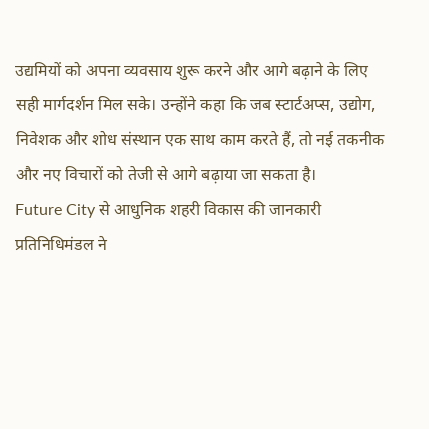उद्यमियों को अपना व्यवसाय शुरू करने और आगे बढ़ाने के लिए सही मार्गदर्शन मिल सके। उन्होंने कहा कि जब स्टार्टअप्स, उद्योग, निवेशक और शोध संस्थान एक साथ काम करते हैं, तो नई तकनीक और नए विचारों को तेजी से आगे बढ़ाया जा सकता है।
Future City से आधुनिक शहरी विकास की जानकारी
प्रतिनिधिमंडल ने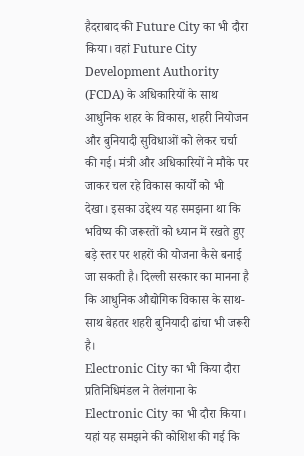हैदराबाद की Future City का भी दौरा किया। वहां Future City Development Authority (FCDA) के अधिकारियों के साथ आधुनिक शहर के विकास, शहरी नियोजन और बुनियादी सुविधाओं को लेकर चर्चा की गई। मंत्री और अधिकारियों ने मौके पर जाकर चल रहे विकास कार्यों को भी देखा। इसका उद्देश्य यह समझना था कि भविष्य की जरूरतों को ध्यान में रखते हुए बड़े स्तर पर शहरों की योजना कैसे बनाई जा सकती है। दिल्ली सरकार का मानना है कि आधुनिक औद्योगिक विकास के साथ-साथ बेहतर शहरी बुनियादी ढांचा भी जरूरी है।
Electronic City का भी किया दौरा
प्रतिनिधिमंडल ने तेलंगाना के Electronic City का भी दौरा किया। यहां यह समझने की कोशिश की गई कि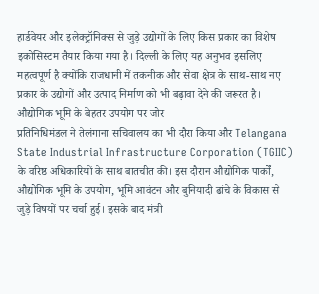हार्डवेयर और इलेक्ट्रॉनिक्स से जुड़े उद्योगों के लिए किस प्रकार का विशेष इकोसिस्टम तैयार किया गया है। दिल्ली के लिए यह अनुभव इसलिए महत्वपूर्ण है क्योंकि राजधानी में तकनीक और सेवा क्षेत्र के साथ-साथ नए प्रकार के उद्योगों और उत्पाद निर्माण को भी बढ़ावा देने की जरूरत है।
औद्योगिक भूमि के बेहतर उपयोग पर जोर
प्रतिनिधिमंडल ने तेलंगाना सचिवालय का भी दौरा किया और Telangana State Industrial Infrastructure Corporation (TGIIC) के वरिष्ठ अधिकारियों के साथ बातचीत की। इस दौरान औद्योगिक पार्कों, औद्योगिक भूमि के उपयोग, भूमि आवंटन और बुनियादी ढांचे के विकास से जुड़े विषयों पर चर्चा हुई। इसके बाद मंत्री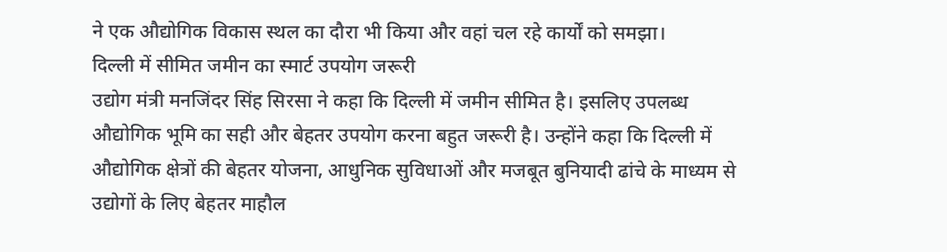ने एक औद्योगिक विकास स्थल का दौरा भी किया और वहां चल रहे कार्यों को समझा।
दिल्ली में सीमित जमीन का स्मार्ट उपयोग जरूरी
उद्योग मंत्री मनजिंदर सिंह सिरसा ने कहा कि दिल्ली में जमीन सीमित है। इसलिए उपलब्ध औद्योगिक भूमि का सही और बेहतर उपयोग करना बहुत जरूरी है। उन्होंने कहा कि दिल्ली में औद्योगिक क्षेत्रों की बेहतर योजना, आधुनिक सुविधाओं और मजबूत बुनियादी ढांचे के माध्यम से उद्योगों के लिए बेहतर माहौल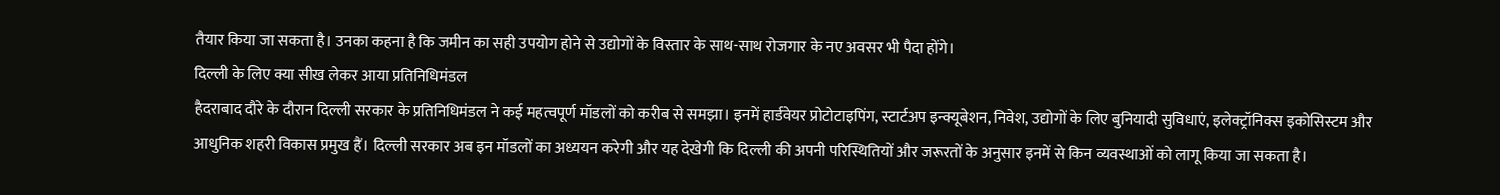तैयार किया जा सकता है। उनका कहना है कि जमीन का सही उपयोग होने से उद्योगों के विस्तार के साथ-साथ रोजगार के नए अवसर भी पैदा होंगे।
दिल्ली के लिए क्या सीख लेकर आया प्रतिनिधिमंडल
हैदराबाद दौरे के दौरान दिल्ली सरकार के प्रतिनिधिमंडल ने कई महत्वपूर्ण मॉडलों को करीब से समझा। इनमें हार्डवेयर प्रोटोटाइपिंग, स्टार्टअप इन्क्यूबेशन, निवेश, उद्योगों के लिए बुनियादी सुविधाएं, इलेक्ट्रॉनिक्स इकोसिस्टम और आधुनिक शहरी विकास प्रमुख हैं। दिल्ली सरकार अब इन मॉडलों का अध्ययन करेगी और यह देखेगी कि दिल्ली की अपनी परिस्थितियों और जरूरतों के अनुसार इनमें से किन व्यवस्थाओं को लागू किया जा सकता है।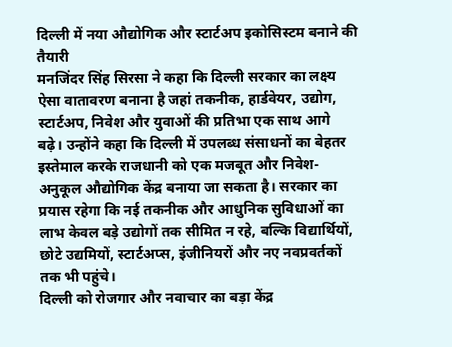दिल्ली में नया औद्योगिक और स्टार्टअप इकोसिस्टम बनाने की तैयारी
मनजिंदर सिंह सिरसा ने कहा कि दिल्ली सरकार का लक्ष्य ऐसा वातावरण बनाना है जहां तकनीक, हार्डवेयर, उद्योग, स्टार्टअप, निवेश और युवाओं की प्रतिभा एक साथ आगे बढ़े। उन्होंने कहा कि दिल्ली में उपलब्ध संसाधनों का बेहतर इस्तेमाल करके राजधानी को एक मजबूत और निवेश-अनुकूल औद्योगिक केंद्र बनाया जा सकता है। सरकार का प्रयास रहेगा कि नई तकनीक और आधुनिक सुविधाओं का लाभ केवल बड़े उद्योगों तक सीमित न रहे, बल्कि विद्यार्थियों, छोटे उद्यमियों, स्टार्टअप्स, इंजीनियरों और नए नवप्रवर्तकों तक भी पहुंचे।
दिल्ली को रोजगार और नवाचार का बड़ा केंद्र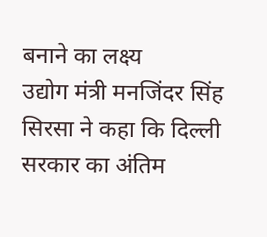बनाने का लक्ष्य
उद्योग मंत्री मनजिंदर सिंह सिरसा ने कहा कि दिल्ली सरकार का अंतिम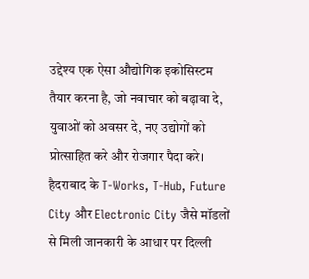उद्देश्य एक ऐसा औद्योगिक इकोसिस्टम तैयार करना है, जो नवाचार को बढ़ावा दे, युवाओं को अवसर दे, नए उद्योगों को प्रोत्साहित करे और रोजगार पैदा करे। हैदराबाद के T-Works, T-Hub, Future City और Electronic City जैसे मॉडलों से मिली जानकारी के आधार पर दिल्ली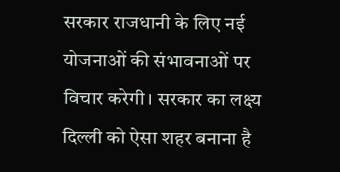सरकार राजधानी के लिए नई योजनाओं की संभावनाओं पर विचार करेगी। सरकार का लक्ष्य दिल्ली को ऐसा शहर बनाना है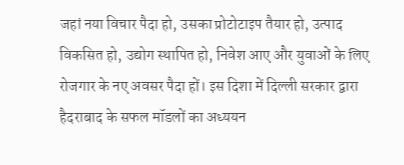जहां नया विचार पैदा हो, उसका प्रोटोटाइप तैयार हो, उत्पाद विकसित हो, उद्योग स्थापित हो, निवेश आए और युवाओं के लिए रोजगार के नए अवसर पैदा हों। इस दिशा में दिल्ली सरकार द्वारा हैदराबाद के सफल मॉडलों का अध्ययन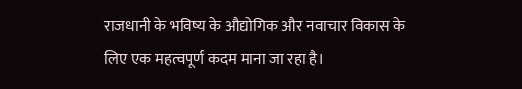राजधानी के भविष्य के औद्योगिक और नवाचार विकास के लिए एक महत्वपूर्ण कदम माना जा रहा है।